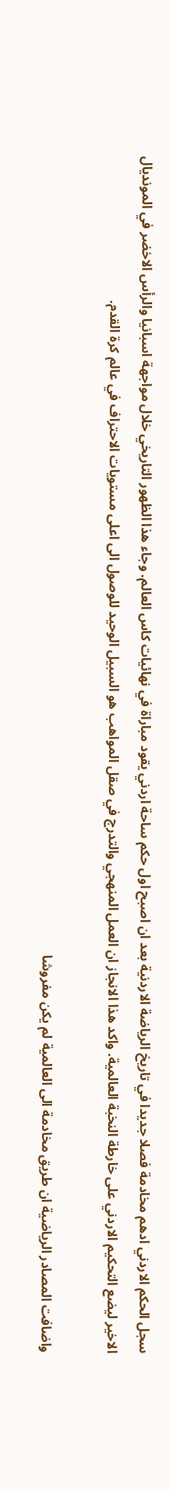سجل الحكم الاردني ادهم مخادمة فصلا جديدا في تاريخ الرياضة الاردنية بعد ان اصبح اول حكم ساحة اردني يقود مباراة في نهائيات كاس العالم. وجاء هذا الظهور التاريخي خلال مواجهة اسبانيا والرأس الاخضر في المونديال الاخير ليضع التحكيم الاردني على خارطة النخبة العالمية. واكد هذا الانجاز ان العمل المنهجي والتدرج في صقل المواهب هو السبيل الوحيد للوصول الى اعلى مستويات الاحتراف في عالم كرة القدم.

واضافت المصادر الرياضية ان طريق مخادمة الى العالمية لم يكن مفروشا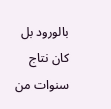بالورود بل كان نتاج سنوات من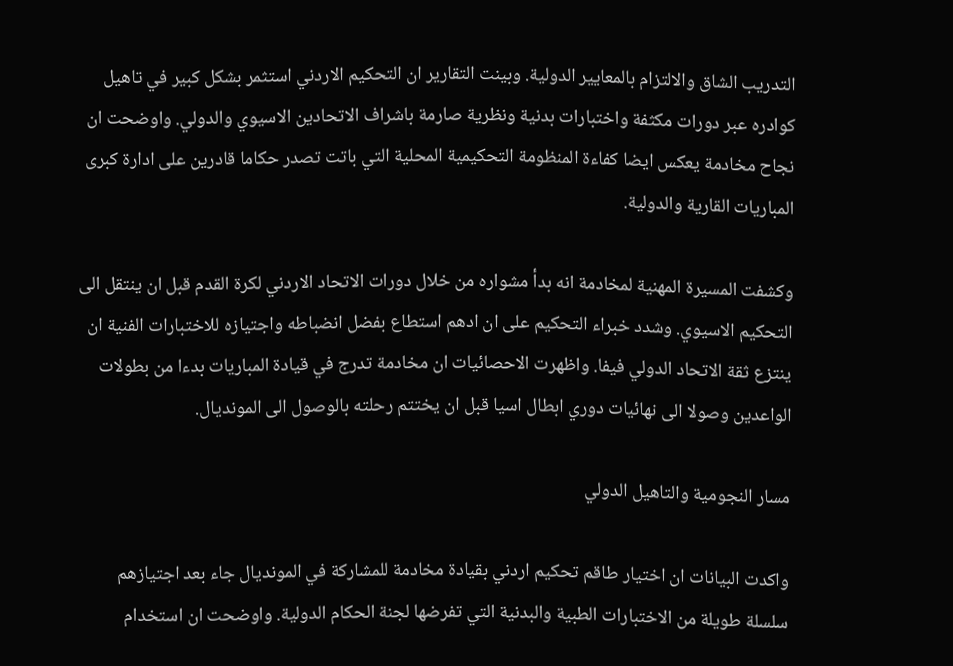التدريب الشاق والالتزام بالمعايير الدولية. وبينت التقارير ان التحكيم الاردني استثمر بشكل كبير في تاهيل كوادره عبر دورات مكثفة واختبارات بدنية ونظرية صارمة باشراف الاتحادين الاسيوي والدولي. واوضحت ان نجاح مخادمة يعكس ايضا كفاءة المنظومة التحكيمية المحلية التي باتت تصدر حكاما قادرين على ادارة كبرى المباريات القارية والدولية.

وكشفت المسيرة المهنية لمخادمة انه بدأ مشواره من خلال دورات الاتحاد الاردني لكرة القدم قبل ان ينتقل الى التحكيم الاسيوي. وشدد خبراء التحكيم على ان ادهم استطاع بفضل انضباطه واجتيازه للاختبارات الفنية ان ينتزع ثقة الاتحاد الدولي فيفا. واظهرت الاحصائيات ان مخادمة تدرج في قيادة المباريات بدءا من بطولات الواعدين وصولا الى نهائيات دوري ابطال اسيا قبل ان يختتم رحلته بالوصول الى المونديال.

مسار النجومية والتاهيل الدولي

واكدت البيانات ان اختيار طاقم تحكيم اردني بقيادة مخادمة للمشاركة في المونديال جاء بعد اجتيازهم سلسلة طويلة من الاختبارات الطبية والبدنية التي تفرضها لجنة الحكام الدولية. واوضحت ان استخدام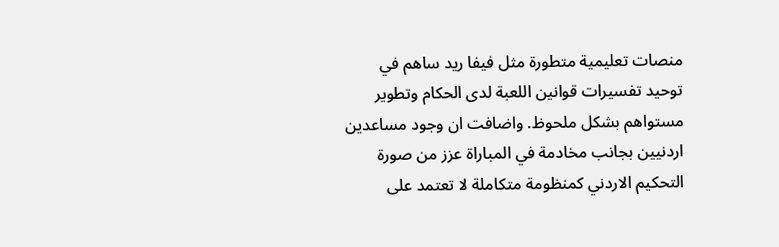منصات تعليمية متطورة مثل فيفا ريد ساهم في توحيد تفسيرات قوانين اللعبة لدى الحكام وتطوير مستواهم بشكل ملحوظ. واضافت ان وجود مساعدين اردنيين بجانب مخادمة في المباراة عزز من صورة التحكيم الاردني كمنظومة متكاملة لا تعتمد على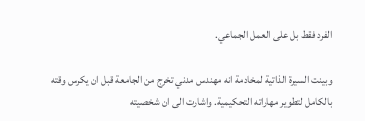الفرد فقط بل على العمل الجماعي.

وبينت السيرة الذاتية لمخادمة انه مهندس مدني تخرج من الجامعة قبل ان يكرس وقته بالكامل لتطوير مهاراته التحكيمية. واشارت الى ان شخصيته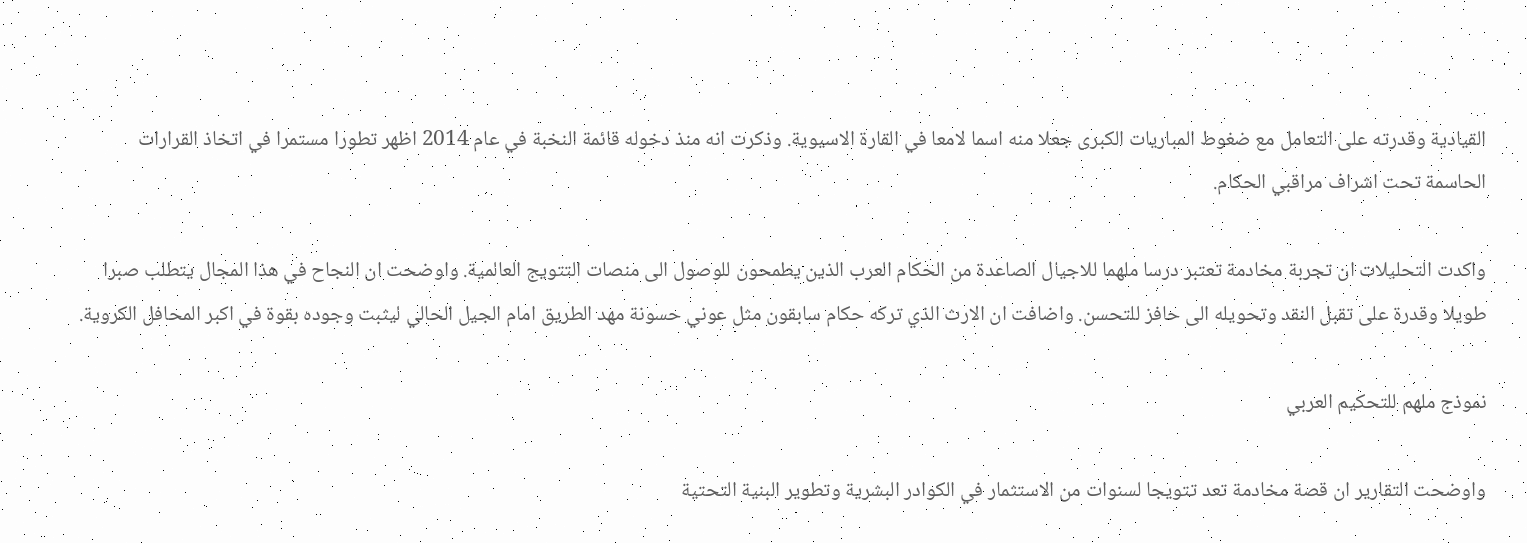القيادية وقدرته على التعامل مع ضغوط المباريات الكبرى جعلا منه اسما لامعا في القارة الاسيوية. وذكرت انه منذ دخوله قائمة النخبة في عام 2014 اظهر تطورا مستمرا في اتخاذ القرارات الحاسمة تحت اشراف مراقبي الحكام.

واكدت التحليلات ان تجربة مخادمة تعتبر درسا ملهما للاجيال الصاعدة من الحكام العرب الذين يطمحون للوصول الى منصات التتويج العالمية. واوضحت ان النجاح في هذا المجال يتطلب صبرا طويلا وقدرة على تقبل النقد وتحويله الى حافز للتحسن. واضافت ان الارث الذي تركه حكام سابقون مثل عوني حسونة مهد الطريق امام الجيل الحالي ليثبت وجوده بقوة في اكبر المحافل الكروية.

نموذج ملهم للتحكيم العربي

واوضحت التقارير ان قصة مخادمة تعد تتويجا لسنوات من الاستثمار في الكوادر البشرية وتطوير البنية التحتية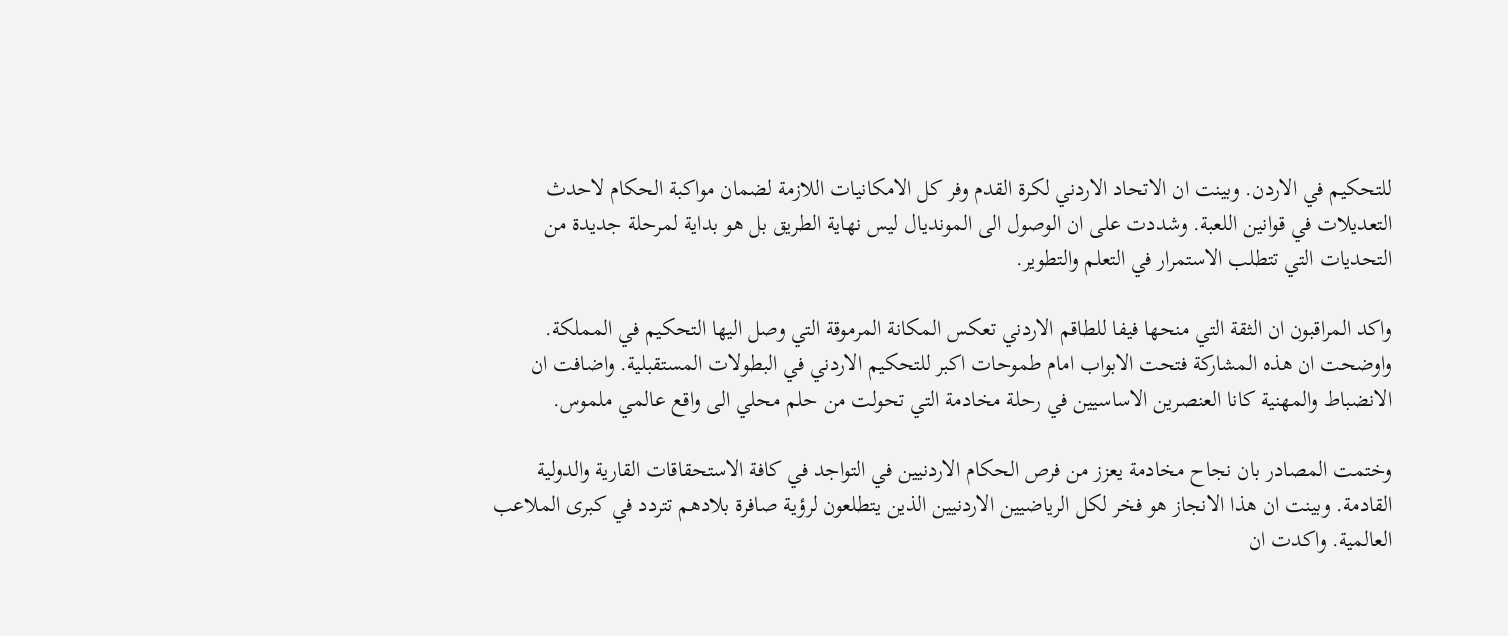للتحكيم في الاردن. وبينت ان الاتحاد الاردني لكرة القدم وفر كل الامكانيات اللازمة لضمان مواكبة الحكام لاحدث التعديلات في قوانين اللعبة. وشددت على ان الوصول الى المونديال ليس نهاية الطريق بل هو بداية لمرحلة جديدة من التحديات التي تتطلب الاستمرار في التعلم والتطوير.

واكد المراقبون ان الثقة التي منحها فيفا للطاقم الاردني تعكس المكانة المرموقة التي وصل اليها التحكيم في المملكة. واوضحت ان هذه المشاركة فتحت الابواب امام طموحات اكبر للتحكيم الاردني في البطولات المستقبلية. واضافت ان الانضباط والمهنية كانا العنصرين الاساسيين في رحلة مخادمة التي تحولت من حلم محلي الى واقع عالمي ملموس.

وختمت المصادر بان نجاح مخادمة يعزز من فرص الحكام الاردنيين في التواجد في كافة الاستحقاقات القارية والدولية القادمة. وبينت ان هذا الانجاز هو فخر لكل الرياضيين الاردنيين الذين يتطلعون لرؤية صافرة بلادهم تتردد في كبرى الملاعب العالمية. واكدت ان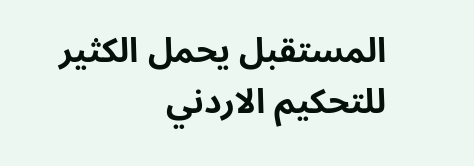المستقبل يحمل الكثير للتحكيم الاردني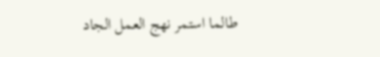طالما استمر نهج العمل الجاد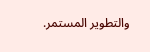والتطوير المستمر.